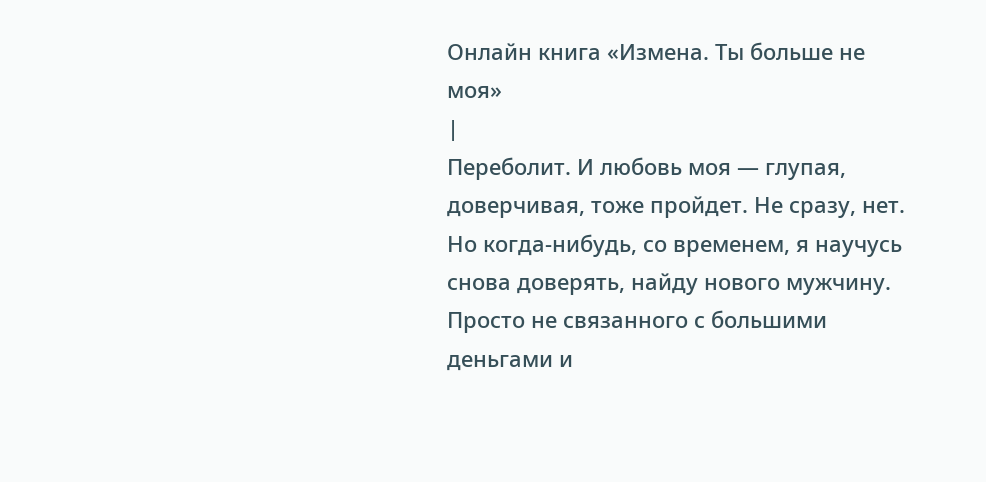Онлайн книга «Измена. Ты больше не моя»
|
Переболит. И любовь моя — глупая, доверчивая, тоже пройдет. Не сразу, нет. Но когда-нибудь, со временем, я научусь снова доверять, найду нового мужчину. Просто не связанного с большими деньгами и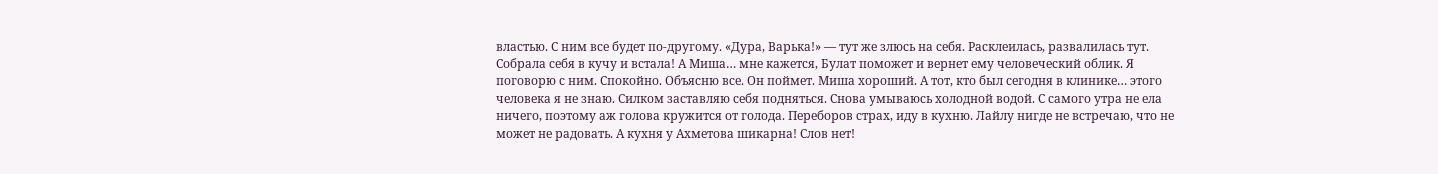властью. С ним все будет по-другому. «Дура, Варька!» — тут же злюсь на себя. Расклеилась, развалилась тут. Собрала себя в кучу и встала! А Миша… мне кажется, Булат поможет и вернет ему человеческий облик. Я поговорю с ним. Спокойно. Объясню все. Он поймет. Миша хороший. А тот, кто был сегодня в клинике… этого человека я не знаю. Силком заставляю себя подняться. Снова умываюсь холодной водой. С самого утра не ела ничего, поэтому аж голова кружится от голода. Переборов страх, иду в кухню. Лайлу нигде не встречаю, что не может не радовать. А кухня у Ахметова шикарна! Слов нет!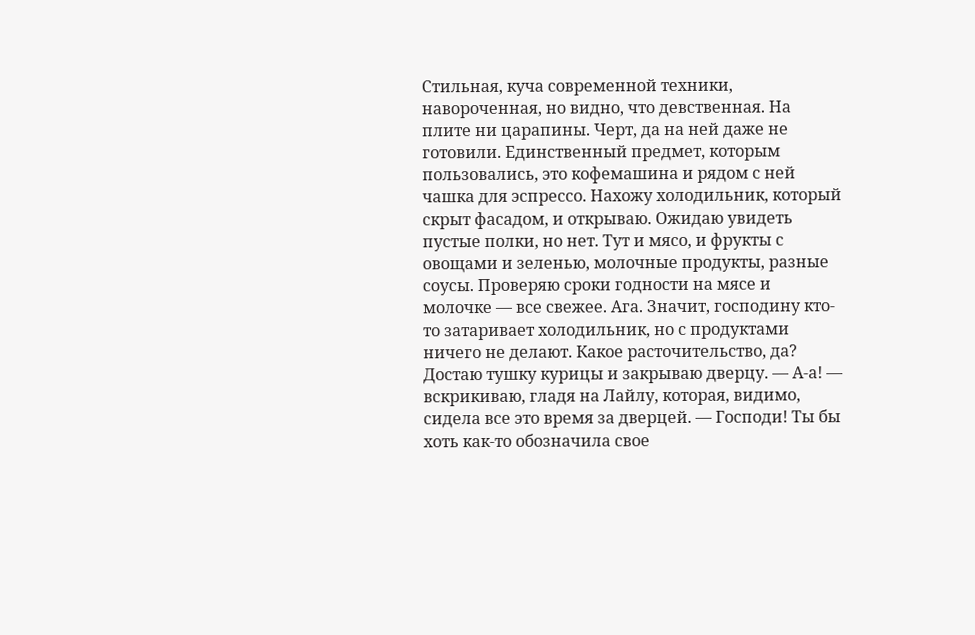Стильная, куча современной техники, навороченная, но видно, что девственная. На плите ни царапины. Черт, да на ней даже не готовили. Единственный предмет, которым пользовались, это кофемашина и рядом с ней чашка для эспрессо. Нахожу холодильник, который скрыт фасадом, и открываю. Ожидаю увидеть пустые полки, но нет. Тут и мясо, и фрукты с овощами и зеленью, молочные продукты, разные соусы. Проверяю сроки годности на мясе и молочке — все свежее. Ага. Значит, господину кто-то затаривает холодильник, но с продуктами ничего не делают. Какое расточительство, да? Достаю тушку курицы и закрываю дверцу. — А-а! — вскрикиваю, гладя на Лайлу, которая, видимо, сидела все это время за дверцей. — Господи! Ты бы хоть как-то обозначила свое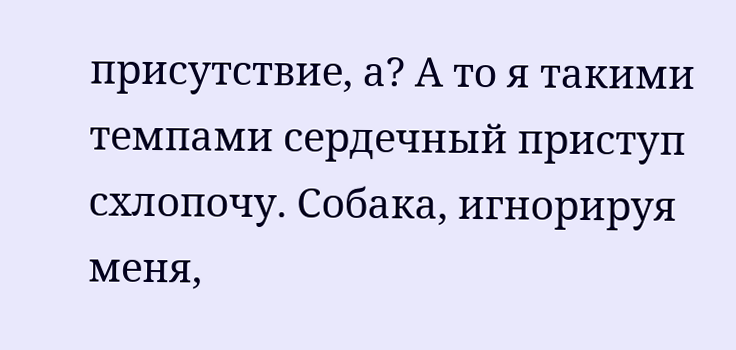присутствие, а? А то я такими темпами сердечный приступ схлопочу. Собака, игнорируя меня,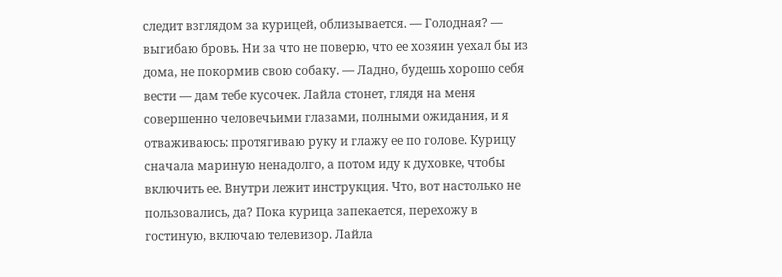следит взглядом за курицей, облизывается. — Голодная? — выгибаю бровь. Ни за что не поверю, что ее хозяин уехал бы из дома, не покормив свою собаку. — Ладно, будешь хорошо себя вести — дам тебе кусочек. Лайла стонет, глядя на меня совершенно человечьими глазами, полными ожидания, и я отваживаюсь: протягиваю руку и глажу ее по голове. Курицу сначала мариную ненадолго, а потом иду к духовке, чтобы включить ее. Внутри лежит инструкция. Что, вот настолько не пользовались, да? Пока курица запекается, перехожу в гостиную, включаю телевизор. Лайла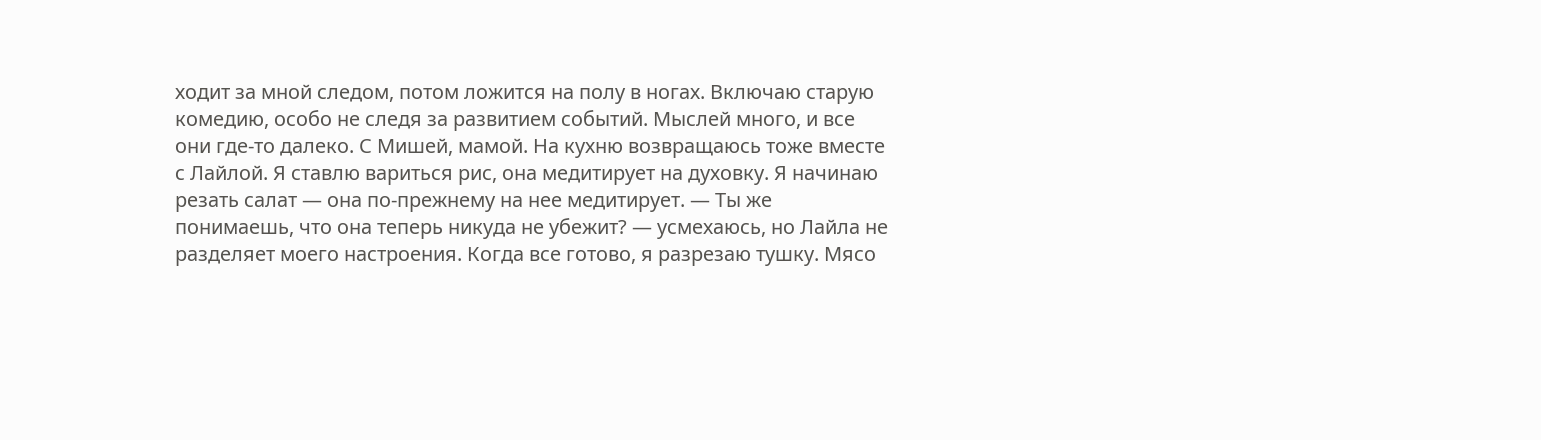ходит за мной следом, потом ложится на полу в ногах. Включаю старую комедию, особо не следя за развитием событий. Мыслей много, и все они где-то далеко. С Мишей, мамой. На кухню возвращаюсь тоже вместе с Лайлой. Я ставлю вариться рис, она медитирует на духовку. Я начинаю резать салат — она по-прежнему на нее медитирует. — Ты же понимаешь, что она теперь никуда не убежит? — усмехаюсь, но Лайла не разделяет моего настроения. Когда все готово, я разрезаю тушку. Мясо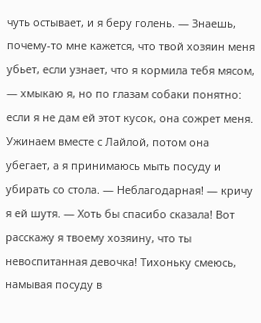чуть остывает, и я беру голень. — Знаешь, почему-то мне кажется, что твой хозяин меня убьет, если узнает, что я кормила тебя мясом, — хмыкаю я, но по глазам собаки понятно: если я не дам ей этот кусок, она сожрет меня. Ужинаем вместе с Лайлой, потом она убегает, а я принимаюсь мыть посуду и убирать со стола. — Неблагодарная! — кричу я ей шутя. — Хоть бы спасибо сказала! Вот расскажу я твоему хозяину, что ты невоспитанная девочка! Тихоньку смеюсь, намывая посуду в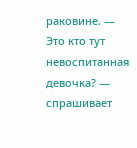раковине. — Это кто тут невоспитанная девочка? — спрашивает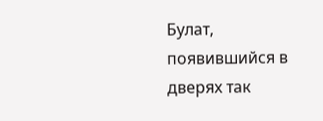Булат, появившийся в дверях так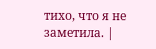тихо, что я не заметила. |